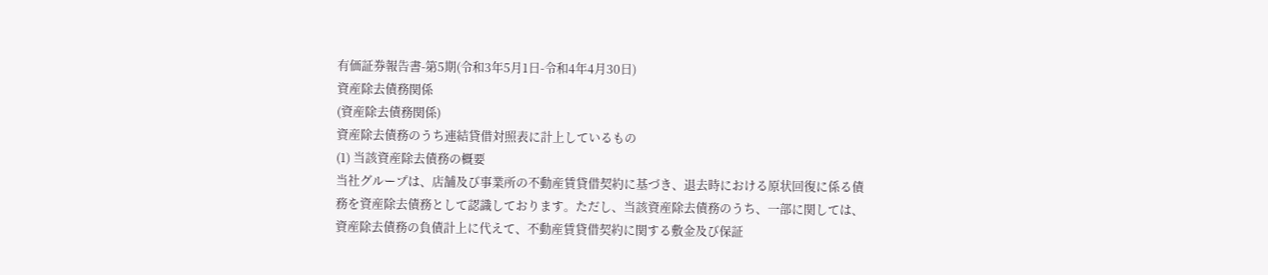有価証券報告書-第5期(令和3年5月1日-令和4年4月30日)
資産除去債務関係
(資産除去債務関係)
資産除去債務のうち連結貸借対照表に計上しているもの
(1) 当該資産除去債務の概要
当社グループは、店舗及び事業所の不動産賃貸借契約に基づき、退去時における原状回復に係る債務を資産除去債務として認識しております。ただし、当該資産除去債務のうち、一部に関しては、資産除去債務の負債計上に代えて、不動産賃貸借契約に関する敷金及び保証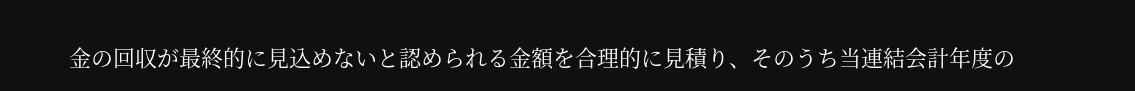金の回収が最終的に見込めないと認められる金額を合理的に見積り、そのうち当連結会計年度の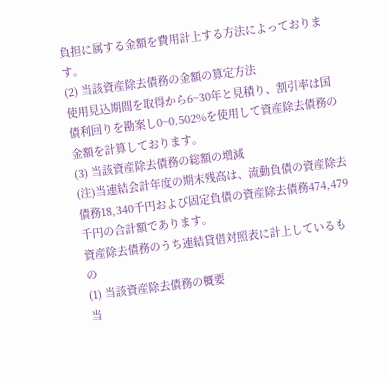負担に属する金額を費用計上する方法によっております。
(2) 当該資産除去債務の金額の算定方法
使用見込期間を取得から6~30年と見積り、割引率は国債利回りを勘案し0~0.502%を使用して資産除去債務の金額を計算しております。
(3) 当該資産除去債務の総額の増減
(注)当連結会計年度の期末残高は、流動負債の資産除去債務18,340千円および固定負債の資産除去債務474,479千円の合計額であります。
資産除去債務のうち連結貸借対照表に計上しているもの
(1) 当該資産除去債務の概要
当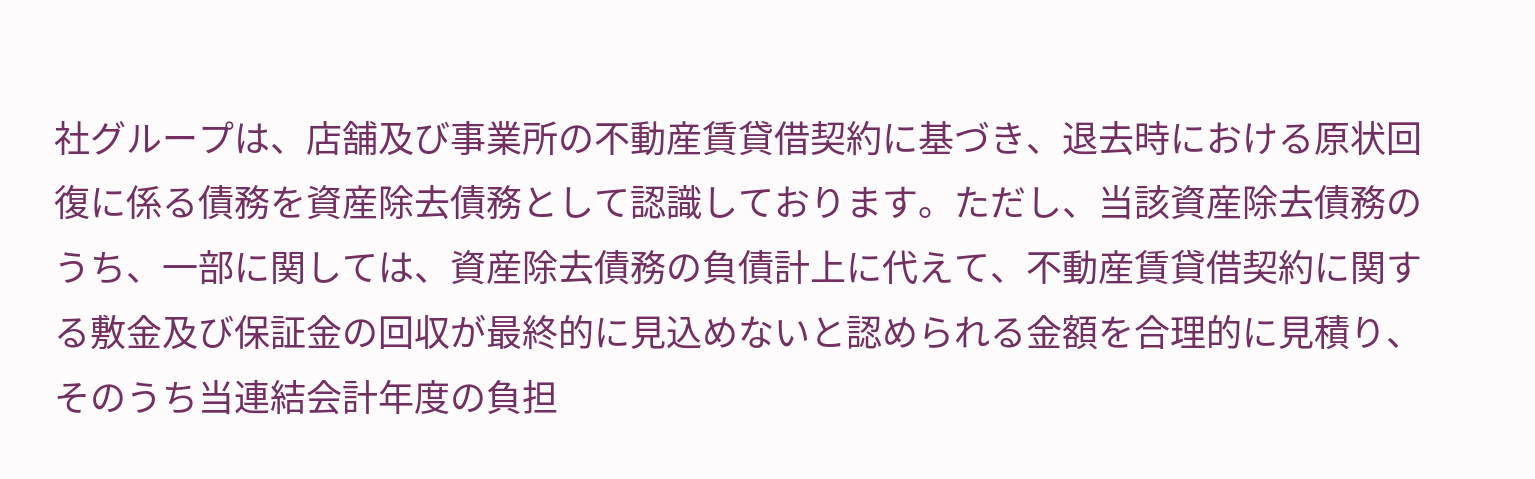社グループは、店舗及び事業所の不動産賃貸借契約に基づき、退去時における原状回復に係る債務を資産除去債務として認識しております。ただし、当該資産除去債務のうち、一部に関しては、資産除去債務の負債計上に代えて、不動産賃貸借契約に関する敷金及び保証金の回収が最終的に見込めないと認められる金額を合理的に見積り、そのうち当連結会計年度の負担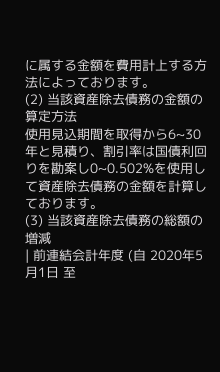に属する金額を費用計上する方法によっております。
(2) 当該資産除去債務の金額の算定方法
使用見込期間を取得から6~30年と見積り、割引率は国債利回りを勘案し0~0.502%を使用して資産除去債務の金額を計算しております。
(3) 当該資産除去債務の総額の増減
| 前連結会計年度 (自 2020年5月1日 至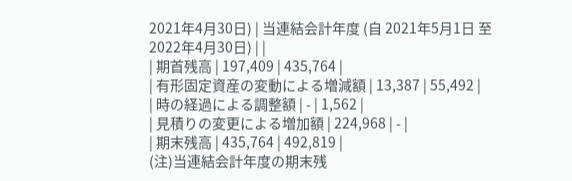2021年4月30日) | 当連結会計年度 (自 2021年5月1日 至 2022年4月30日) | |
| 期首残高 | 197,409 | 435,764 |
| 有形固定資産の変動による増減額 | 13,387 | 55,492 |
| 時の経過による調整額 | - | 1,562 |
| 見積りの変更による増加額 | 224,968 | - |
| 期末残高 | 435,764 | 492,819 |
(注)当連結会計年度の期末残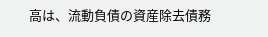高は、流動負債の資産除去債務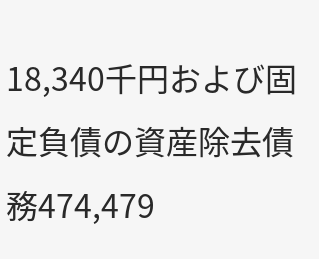18,340千円および固定負債の資産除去債務474,479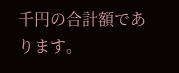千円の合計額であります。